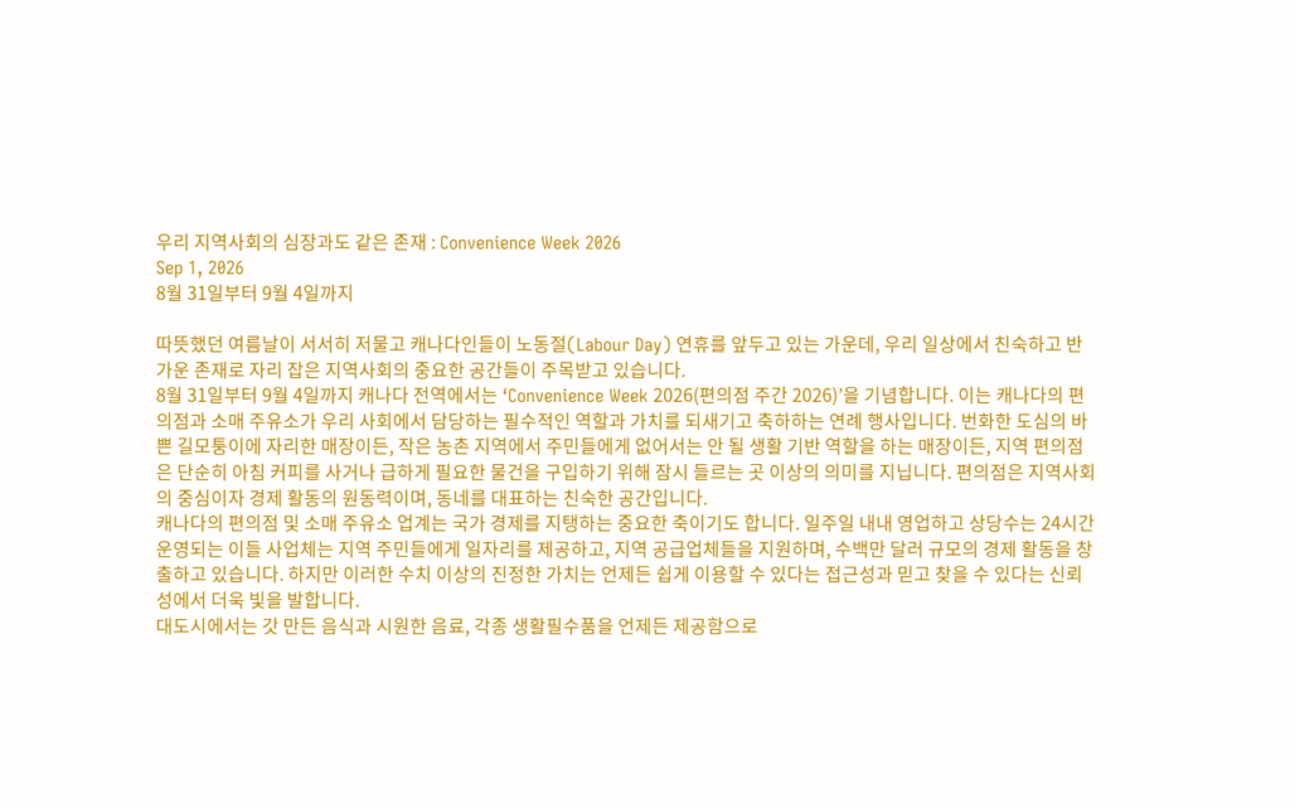우리 지역사회의 심장과도 같은 존재 : Convenience Week 2026
Sep 1, 2026
8월 31일부터 9월 4일까지

따뜻했던 여름날이 서서히 저물고 캐나다인들이 노동절(Labour Day) 연휴를 앞두고 있는 가운데, 우리 일상에서 친숙하고 반가운 존재로 자리 잡은 지역사회의 중요한 공간들이 주목받고 있습니다.
8월 31일부터 9월 4일까지 캐나다 전역에서는 ‘Convenience Week 2026(편의점 주간 2026)’을 기념합니다. 이는 캐나다의 편의점과 소매 주유소가 우리 사회에서 담당하는 필수적인 역할과 가치를 되새기고 축하하는 연례 행사입니다. 번화한 도심의 바쁜 길모퉁이에 자리한 매장이든, 작은 농촌 지역에서 주민들에게 없어서는 안 될 생활 기반 역할을 하는 매장이든, 지역 편의점은 단순히 아침 커피를 사거나 급하게 필요한 물건을 구입하기 위해 잠시 들르는 곳 이상의 의미를 지닙니다. 편의점은 지역사회의 중심이자 경제 활동의 원동력이며, 동네를 대표하는 친숙한 공간입니다.
캐나다의 편의점 및 소매 주유소 업계는 국가 경제를 지탱하는 중요한 축이기도 합니다. 일주일 내내 영업하고 상당수는 24시간 운영되는 이들 사업체는 지역 주민들에게 일자리를 제공하고, 지역 공급업체들을 지원하며, 수백만 달러 규모의 경제 활동을 창출하고 있습니다. 하지만 이러한 수치 이상의 진정한 가치는 언제든 쉽게 이용할 수 있다는 접근성과 믿고 찾을 수 있다는 신뢰성에서 더욱 빛을 발합니다.
대도시에서는 갓 만든 음식과 시원한 음료, 각종 생활필수품을 언제든 제공함으로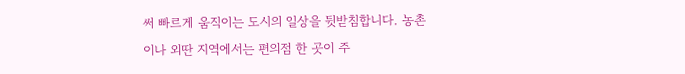써 빠르게 움직이는 도시의 일상을 뒷받침합니다. 농촌이나 외딴 지역에서는 편의점 한 곳이 주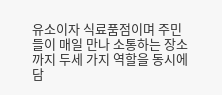유소이자 식료품점이며 주민들이 매일 만나 소통하는 장소까지 두세 가지 역할을 동시에 담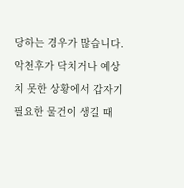당하는 경우가 많습니다. 악천후가 닥치거나 예상치 못한 상황에서 갑자기 필요한 물건이 생길 때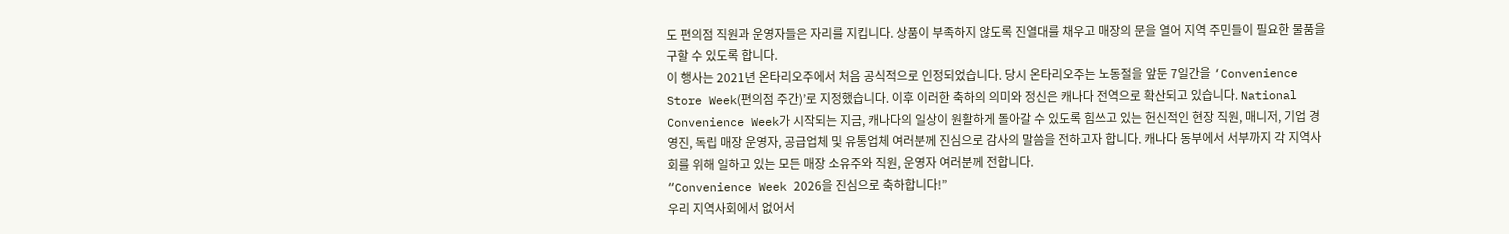도 편의점 직원과 운영자들은 자리를 지킵니다. 상품이 부족하지 않도록 진열대를 채우고 매장의 문을 열어 지역 주민들이 필요한 물품을 구할 수 있도록 합니다.
이 행사는 2021년 온타리오주에서 처음 공식적으로 인정되었습니다. 당시 온타리오주는 노동절을 앞둔 7일간을 ‘Convenience Store Week(편의점 주간)’로 지정했습니다. 이후 이러한 축하의 의미와 정신은 캐나다 전역으로 확산되고 있습니다. National Convenience Week가 시작되는 지금, 캐나다의 일상이 원활하게 돌아갈 수 있도록 힘쓰고 있는 헌신적인 현장 직원, 매니저, 기업 경영진, 독립 매장 운영자, 공급업체 및 유통업체 여러분께 진심으로 감사의 말씀을 전하고자 합니다. 캐나다 동부에서 서부까지 각 지역사회를 위해 일하고 있는 모든 매장 소유주와 직원, 운영자 여러분께 전합니다.
“Convenience Week 2026을 진심으로 축하합니다!”
우리 지역사회에서 없어서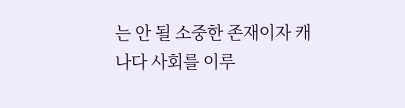는 안 될 소중한 존재이자 캐나다 사회를 이루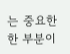는 중요한 한 부분이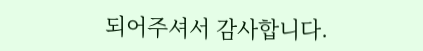되어주셔서 감사합니다.